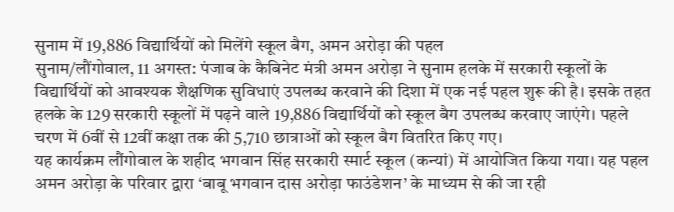सुनाम में 19,886 विद्यार्थियों को मिलेंगे स्कूल बैग, अमन अरोड़ा की पहल
सुनाम/लौंगोवाल, 11 अगस्त: पंजाब के कैबिनेट मंत्री अमन अरोड़ा ने सुनाम हलके में सरकारी स्कूलों के विद्यार्थियों को आवश्यक शैक्षणिक सुविधाएं उपलब्ध करवाने की दिशा में एक नई पहल शुरू की है। इसके तहत हलके के 129 सरकारी स्कूलों में पढ़ने वाले 19,886 विद्यार्थियों को स्कूल बैग उपलब्ध करवाए जाएंगे। पहले चरण में 6वीं से 12वीं कक्षा तक की 5,710 छात्राओं को स्कूल बैग वितरित किए गए।
यह कार्यक्रम लौंगोवाल के शहीद भगवान सिंह सरकारी स्मार्ट स्कूल (कन्यां) में आयोजित किया गया। यह पहल अमन अरोड़ा के परिवार द्वारा ‘बाबू भगवान दास अरोड़ा फाउंडेशन’ के माध्यम से की जा रही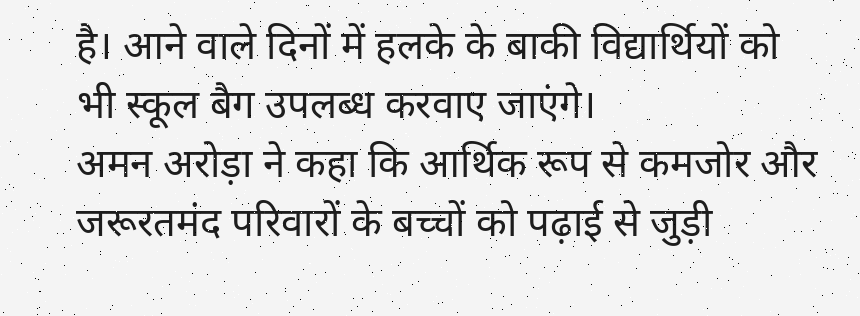है। आने वाले दिनों में हलके के बाकी विद्यार्थियों को भी स्कूल बैग उपलब्ध करवाए जाएंगे।
अमन अरोड़ा ने कहा कि आर्थिक रूप से कमजोर और जरूरतमंद परिवारों के बच्चों को पढ़ाई से जुड़ी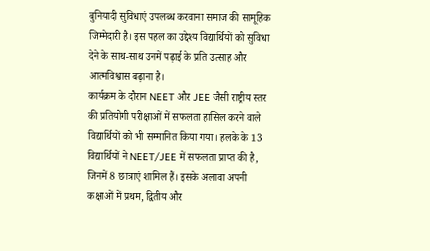बुनियादी सुविधाएं उपलब्ध करवाना समाज की सामूहिक जिम्मेदारी है। इस पहल का उद्देश्य विद्यार्थियों को सुविधा देने के साथ-साथ उनमें पढ़ाई के प्रति उत्साह और आत्मविश्वास बढ़ाना है।
कार्यक्रम के दौरान NEET और JEE जैसी राष्ट्रीय स्तर की प्रतियोगी परीक्षाओं में सफलता हासिल करने वाले विद्यार्थियों को भी सम्मानित किया गया। हलके के 13 विद्यार्थियों ने NEET/JEE में सफलता प्राप्त की है, जिनमें 8 छात्राएं शामिल हैं। इसके अलावा अपनी कक्षाओं में प्रथम, द्वितीय और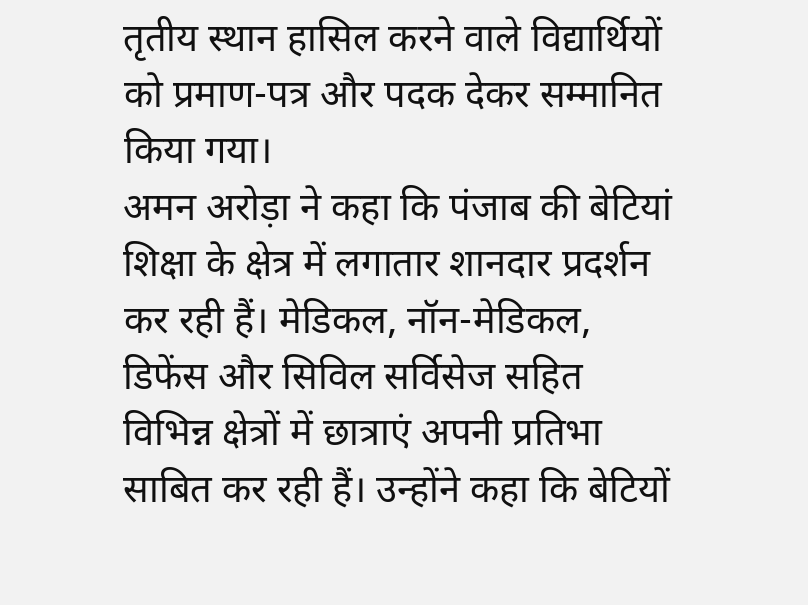तृतीय स्थान हासिल करने वाले विद्यार्थियों को प्रमाण-पत्र और पदक देकर सम्मानित किया गया।
अमन अरोड़ा ने कहा कि पंजाब की बेटियां शिक्षा के क्षेत्र में लगातार शानदार प्रदर्शन कर रही हैं। मेडिकल, नॉन-मेडिकल, डिफेंस और सिविल सर्विसेज सहित विभिन्न क्षेत्रों में छात्राएं अपनी प्रतिभा साबित कर रही हैं। उन्होंने कहा कि बेटियों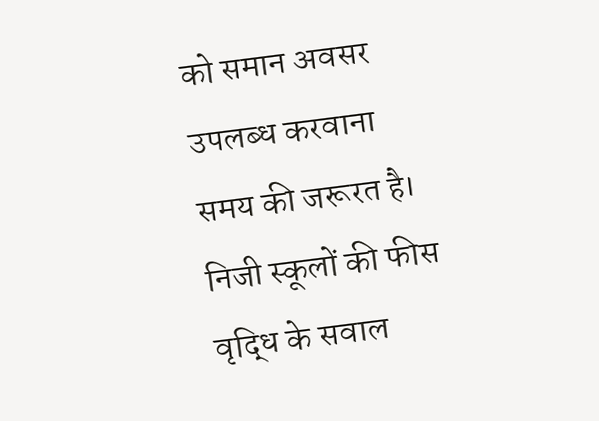को समान अवसर उपलब्ध करवाना समय की जरूरत है।
निजी स्कूलों की फीस वृद्धि के सवाल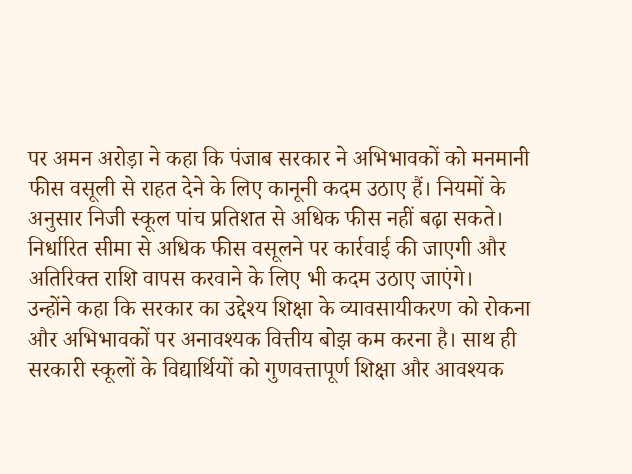पर अमन अरोड़ा ने कहा कि पंजाब सरकार ने अभिभावकों को मनमानी फीस वसूली से राहत देने के लिए कानूनी कदम उठाए हैं। नियमों के अनुसार निजी स्कूल पांच प्रतिशत से अधिक फीस नहीं बढ़ा सकते। निर्धारित सीमा से अधिक फीस वसूलने पर कार्रवाई की जाएगी और अतिरिक्त राशि वापस करवाने के लिए भी कदम उठाए जाएंगे।
उन्होंने कहा कि सरकार का उद्देश्य शिक्षा के व्यावसायीकरण को रोकना और अभिभावकों पर अनावश्यक वित्तीय बोझ कम करना है। साथ ही सरकारी स्कूलों के विद्यार्थियों को गुणवत्तापूर्ण शिक्षा और आवश्यक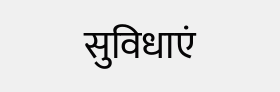सुविधाएं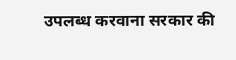उपलब्ध करवाना सरकार की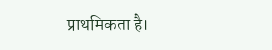प्राथमिकता है।